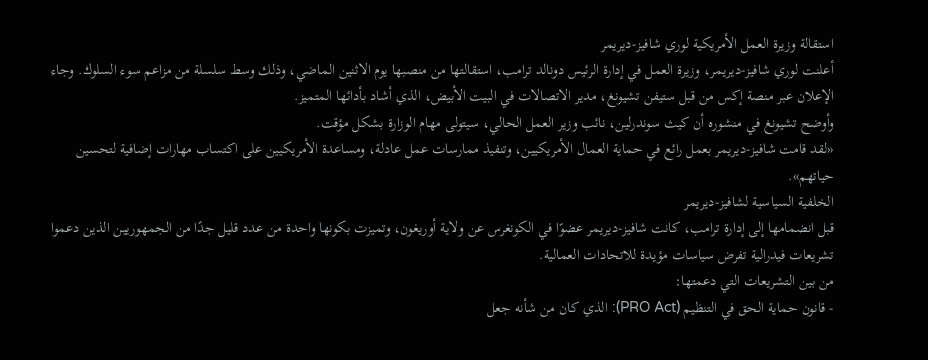استقالة وزيرة العمل الأمريكية لوري شافيز-ديريمر
أعلنت لوري شافيز-ديريمر، وزيرة العمل في إدارة الرئيس دونالد ترامب، استقالتها من منصبها يوم الاثنين الماضي، وذلك وسط سلسلة من مزاعم سوء السلوك. وجاء الإعلان عبر منصة إكس من قبل ستيفن تشيونغ، مدير الاتصالات في البيت الأبيض، الذي أشاد بأدائها المتميز.
وأوضح تشيونغ في منشوره أن كيث سوندرلين، نائب وزير العمل الحالي، سيتولى مهام الوزارة بشكل مؤقت.
«لقد قامت شافيز-ديريمر بعمل رائع في حماية العمال الأمريكيين، وتنفيذ ممارسات عمل عادلة، ومساعدة الأمريكيين على اكتساب مهارات إضافية لتحسين حياتهم».
الخلفية السياسية لشافيز-ديريمر
قبل انضمامها إلى إدارة ترامب، كانت شافيز-ديريمر عضوًا في الكونغرس عن ولاية أوريغون، وتميزت بكونها واحدة من عدد قليل جدًا من الجمهوريين الذين دعموا تشريعات فيدرالية تفرض سياسات مؤيدة للاتحادات العمالية.
من بين التشريعات التي دعمتها:
- قانون حماية الحق في التنظيم (PRO Act): الذي كان من شأنه جعل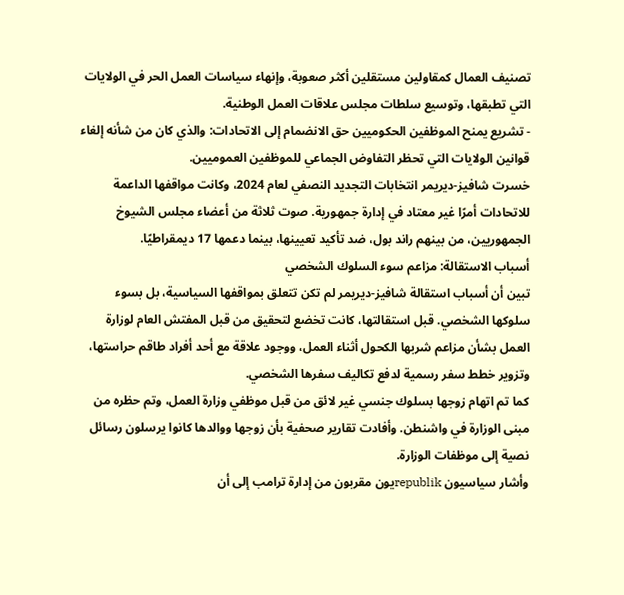تصنيف العمال كمقاولين مستقلين أكثر صعوبة، وإنهاء سياسات العمل الحر في الولايات التي تطبقها، وتوسيع سلطات مجلس علاقات العمل الوطنية.
- تشريع يمنح الموظفين الحكوميين حق الانضمام إلى الاتحادات: والذي كان من شأنه إلغاء قوانين الولايات التي تحظر التفاوض الجماعي للموظفين العموميين.
خسرت شافيز-ديريمر انتخابات التجديد النصفي لعام 2024، وكانت مواقفها الداعمة للاتحادات أمرًا غير معتاد في إدارة جمهورية. صوت ثلاثة من أعضاء مجلس الشيوخ الجمهوريين، من بينهم راند بول، ضد تأكيد تعيينها، بينما دعمها 17 ديمقراطيًا.
أسباب الاستقالة: مزاعم سوء السلوك الشخصي
تبين أن أسباب استقالة شافيز-ديريمر لم تكن تتعلق بمواقفها السياسية، بل بسوء سلوكها الشخصي. قبل استقالتها، كانت تخضع لتحقيق من قبل المفتش العام لوزارة العمل بشأن مزاعم شربها الكحول أثناء العمل، ووجود علاقة مع أحد أفراد طاقم حراستها، وتزوير خطط سفر رسمية لدفع تكاليف سفرها الشخصي.
كما تم اتهام زوجها بسلوك جنسي غير لائق من قبل موظفي وزارة العمل، وتم حظره من مبنى الوزارة في واشنطن. وأفادت تقارير صحفية بأن زوجها ووالدها كانوا يرسلون رسائل نصية إلى موظفات الوزارة.
وأشار سياسيون republikيون مقربون من إدارة ترامب إلى أن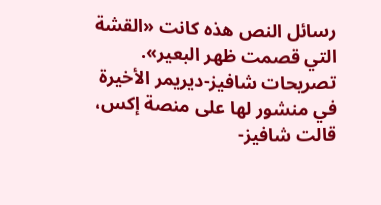رسائل النص هذه كانت «القشة التي قصمت ظهر البعير».
تصريحات شافيز-ديريمر الأخيرة
في منشور لها على منصة إكس، قالت شافيز-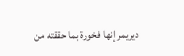ديريمر إنها فخورة بما حققته من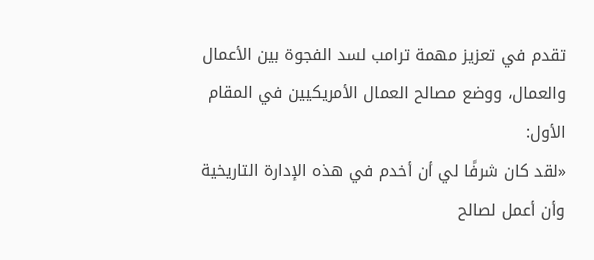تقدم في تعزيز مهمة ترامب لسد الفجوة بين الأعمال والعمال، ووضع مصالح العمال الأمريكيين في المقام الأول:
«لقد كان شرفًا لي أن أخدم في هذه الإدارة التاريخية وأن أعمل لصالح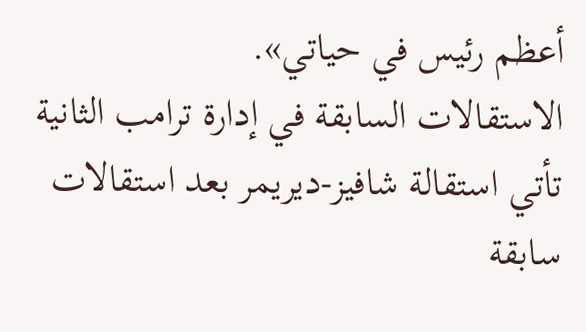أعظم رئيس في حياتي».
الاستقالات السابقة في إدارة ترامب الثانية
تأتي استقالة شافيز-ديريمر بعد استقالات سابقة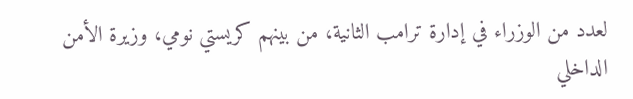لعدد من الوزراء في إدارة ترامب الثانية، من بينهم كريستي نومي، وزيرة الأمن الداخلي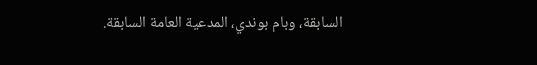السابقة، وبام بوندي، المدعية العامة السابقة.